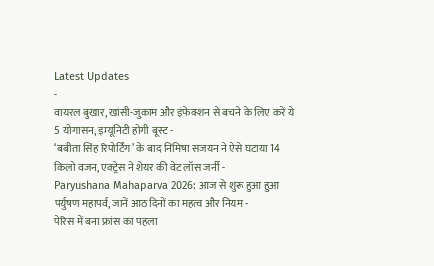Latest Updates
-
वायरल बुखार, खांसी-जुकाम और इंफेक्शन से बचने के लिए करें ये 5 योगासन, इम्यूनिटी होगी बूस्ट -
‘बबीता सिंह रिपोर्टिंग’ के बाद निमिषा सजयन ने ऐसे घटाया 14 किलो वजन, एक्ट्रेस ने शेयर की वेट लॉस जर्नी -
Paryushana Mahaparva 2026: आज से शुरू हुआ हुआ पर्युषण महापर्व, जानें आठ दिनों का महत्व और नियम -
पेरिस में बना फ्रांस का पहला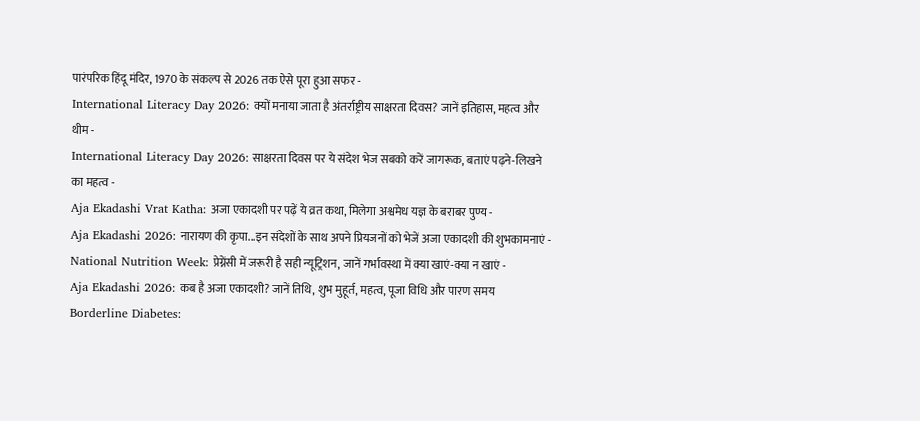पारंपरिक हिंदू मंदिर, 1970 के संकल्प से 2026 तक ऐसे पूरा हुआ सफर -
International Literacy Day 2026: क्यों मनाया जाता है अंतर्राष्ट्रीय साक्षरता दिवस? जानें इतिहास, महत्व और थीम -
International Literacy Day 2026: साक्षरता दिवस पर ये संदेश भेज सबको करें जागरूक, बताएं पढ़ने-लिखने का महत्व -
Aja Ekadashi Vrat Katha: अजा एकादशी पर पढ़ें ये व्रत कथा, मिलेगा अश्वमेध यज्ञ के बराबर पुण्य -
Aja Ekadashi 2026: नारायण की कृपा...इन संदेशों के साथ अपने प्रियजनों को भेजें अजा एकादशी की शुभकामनाएं -
National Nutrition Week: प्रेग्नेंसी में जरूरी है सही न्यूट्रिशन, जानें गर्भावस्था में क्या खाएं-क्या न खाएं -
Aja Ekadashi 2026: कब है अजा एकादशी? जानें तिथि, शुभ मुहूर्त, महत्व, पूजा विधि और पारण समय
Borderline Diabetes: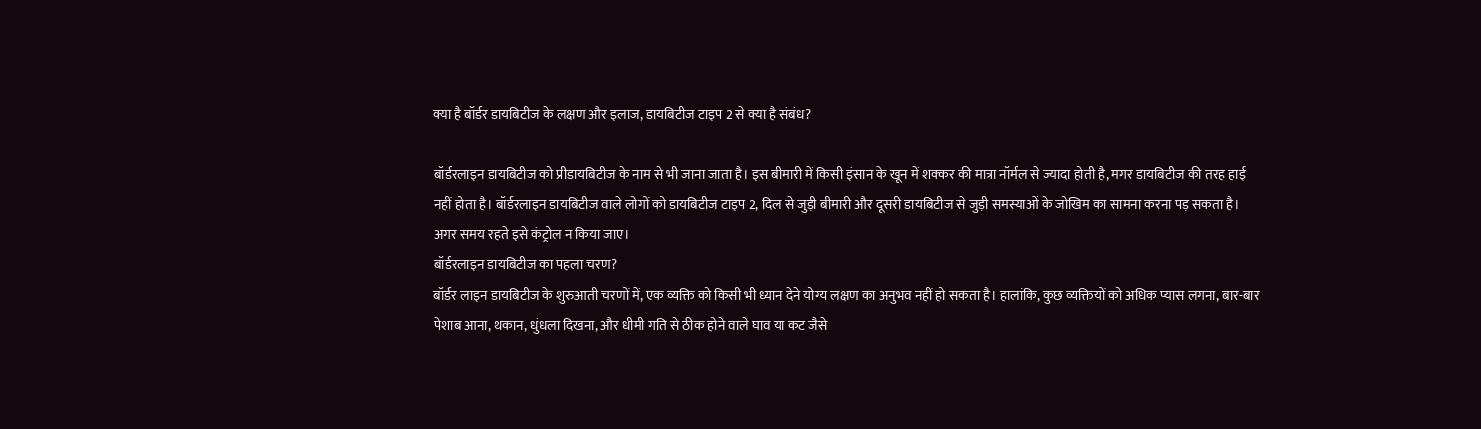क्या है बॉर्डर डायबिटीज के लक्षण और इलाज, डायबिटीज टाइप 2 से क्या है संबंध?

बॉर्डरलाइन डायबिटीज को प्रीडायबिटीज के नाम से भी जाना जाता है। इस बीमारी में किसी इंसान के खून में शक्कर की मात्रा नॉर्मल से ज्यादा होती है, मगर डायबिटीज की तरह हाई नहीं होता है। बॉर्डरलाइन डायबिटीज वाले लोगों को डायबिटीज टाइप 2, दिल से जुड़ी बीमारी और दूसरी डायबिटीज से जुड़ी समस्याओं के जोखिम का सामना करना पड़ सकता है। अगर समय रहते इसे कंट्रोल न किया जाए।
बॉर्डरलाइन डायबिटीज का पहला चरण?
बॉर्डर लाइन डायबिटीज के शुरुआती चरणों में, एक व्यक्ति को किसी भी ध्यान देने योग्य लक्षण का अनुभव नहीं हो सकता है। हालांकि, कुछ व्यक्तियों को अधिक प्यास लगना, बार-बार पेशाब आना, थकान, धुंधला दिखना, और धीमी गति से ठीक होने वाले घाव या कट जैसे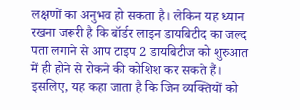लक्षणों का अनुभव हो सकता है। लेकिन यह ध्यान रखना जरूरी है कि बॉर्डर लाइन डायबिटीद का जल्द पता लगाने से आप टाइप 2 डायबिटीज को शुरुआत में ही होने से रोकने की कोशिश कर सकते हैं। इसलिए, यह कहा जाता है कि जिन व्यक्तियों को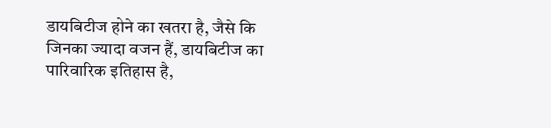डायबिटीज होने का खतरा है, जैसे कि जिनका ज्यादा वजन हैं, डायबिटीज का पारिवारिक इतिहास है,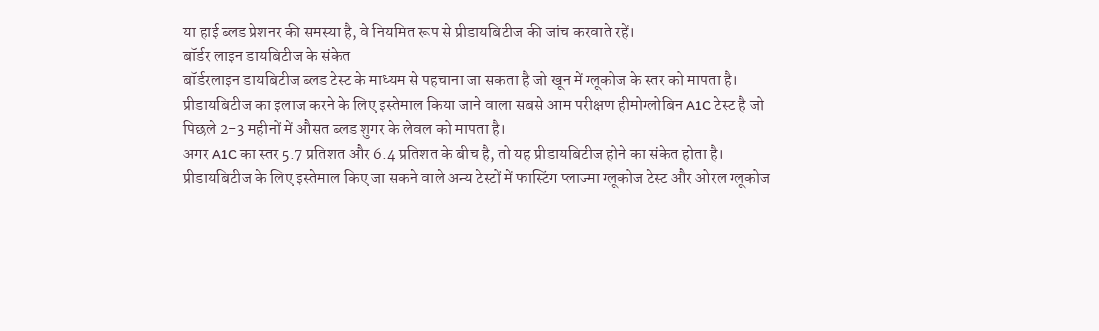या हाई ब्लड प्रेशनर की समस्या है, वे नियमित रूप से प्रीडायबिटीज की जांच करवाते रहें।
बॉर्डर लाइन डायबिटीज के संकेत
बॉर्डरलाइन डायबिटीज ब्लड टेस्ट के माध्यम से पहचाना जा सकता है जो खून में ग्लूकोज के स्तर को मापता है। प्रीडायबिटीज का इलाज करने के लिए इस्तेमाल किया जाने वाला सबसे आम परीक्षण हीमोग्लोबिन A1C टेस्ट है जो पिछले 2-3 महीनों में औसत ब्लड शुगर के लेवल को मापता है।
अगर A1C का स्तर 5.7 प्रतिशत और 6.4 प्रतिशत के बीच है, तो यह प्रीडायबिटीज होने का संकेत होता है। प्रीडायबिटीज के लिए इस्तेमाल किए जा सकने वाले अन्य टेस्टों में फास्टिंग प्लाज्मा ग्लूकोज टेस्ट और ओरल ग्लूकोज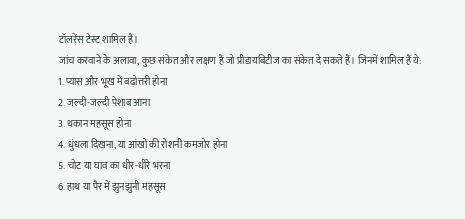टॉलरेंस टेस्ट शामिल हैं।
जांच करवाने के अलावा, कुछ संकेत और लक्षण हैं जो प्रीडायबिटीज का संकेत दे सकते हैं। जिनमें शामिल हैं ये:
1. प्यास और भूख में बढ़ोत्तरी होना
2. जल्दी-जल्दी पेशाब आना
3. थकान महसूस होना
4. धुंधला दिखना, या आंखों की रोशनी कमजोर होना
5. चोट या घाव का धीर-धीरे भरना
6. हाथ या पैर में झुनझुनी महसूस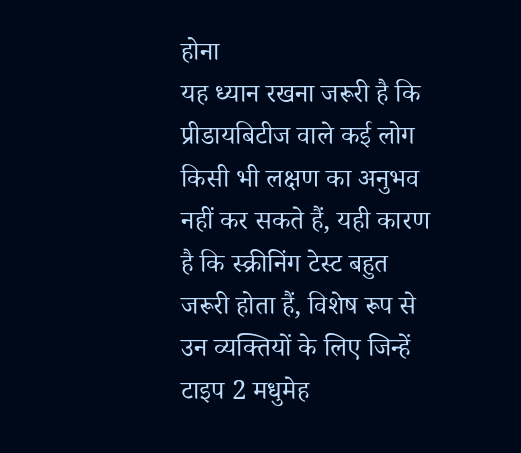होना
यह ध्यान रखना जरूरी है कि प्रीडायबिटीज वाले कई लोग किसी भी लक्षण का अनुभव नहीं कर सकते हैं, यही कारण है कि स्क्रीनिंग टेस्ट बहुत जरूरी होता हैं, विशेष रूप से उन व्यक्तियों के लिए जिन्हें टाइप 2 मधुमेह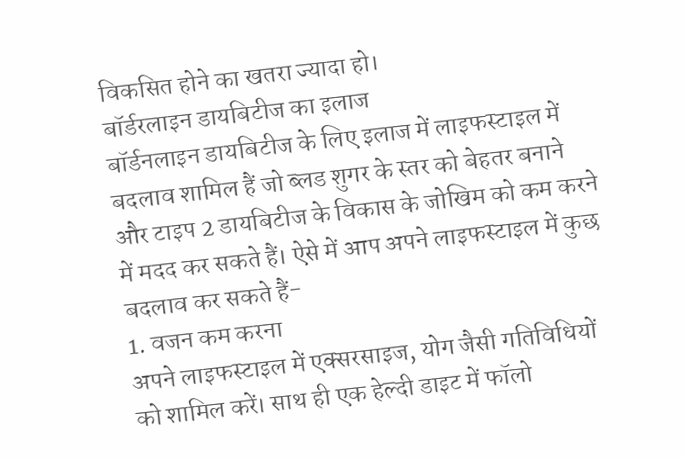विकसित होने का खतरा ज्यादा हो।
बॉर्डरलाइन डायबिटीज का इलाज
बॉर्डनलाइन डायबिटीज के लिए इलाज में लाइफस्टाइल में बदलाव शामिल हैं जो ब्लड शुगर के स्तर को बेहतर बनाने और टाइप 2 डायबिटीज के विकास के जोखिम को कम करने में मदद कर सकते हैं। ऐसे में आप अपने लाइफस्टाइल में कुछ बदलाव कर सकते हैं-
1. वजन कम करना
अपने लाइफस्टाइल में एक्सरसाइज, योग जैसी गतिविधियों को शामिल करें। साथ ही एक हेल्दी डाइट में फॉलो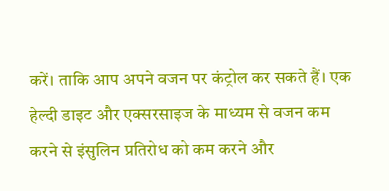करें। ताकि आप अपने वजन पर कंट्रोल कर सकते हैं। एक हेल्दी डाइट और एक्सरसाइज के माध्यम से वजन कम करने से इंसुलिन प्रतिरोध को कम करने और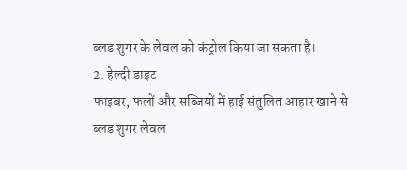ब्लड शुगर के लेवल को कंट्रोल किया जा सकता है।
2. हेल्दी डाइट
फाइबर, फलों और सब्जियों में हाई संतुलित आहार खाने से ब्लड शुगर लेवल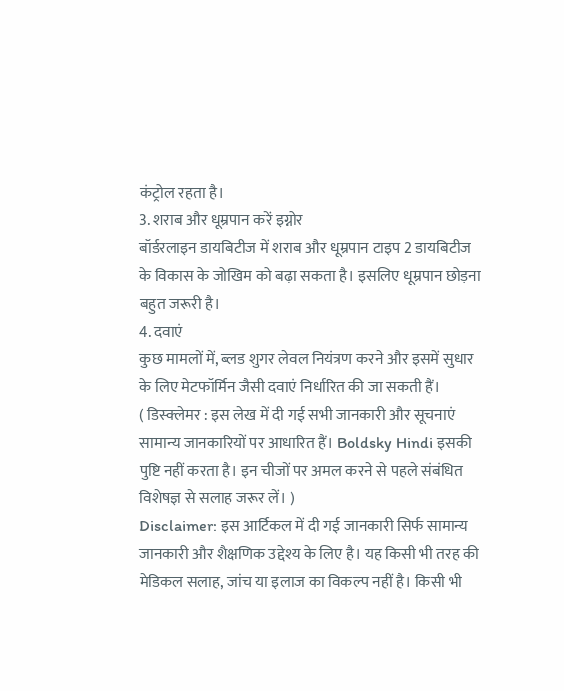कंट्रोल रहता है।
3. शराब और धूम्रपान करें इग्नोर
बॉर्डरलाइन डायबिटीज में शराब और धूम्रपान टाइप 2 डायबिटीज के विकास के जोखिम को बढ़ा सकता है। इसलिए धूम्रपान छोड़ना बहुत जरूरी है।
4. दवाएं
कुछ मामलों में, ब्लड शुगर लेवल नियंत्रण करने और इसमें सुधार के लिए मेटफॉर्मिन जैसी दवाएं निर्धारित की जा सकती हैं।
( डिस्क्लेमर : इस लेख में दी गई सभी जानकारी और सूचनाएं सामान्य जानकारियों पर आधारित हैं। Boldsky Hindi इसकी पुष्टि नहीं करता है। इन चीजों पर अमल करने से पहले संबंधित विशेषज्ञ से सलाह जरूर लें। )
Disclaimer: इस आर्टिकल में दी गई जानकारी सिर्फ सामान्य जानकारी और शैक्षणिक उद्देश्य के लिए है। यह किसी भी तरह की मेडिकल सलाह, जांच या इलाज का विकल्प नहीं है। किसी भी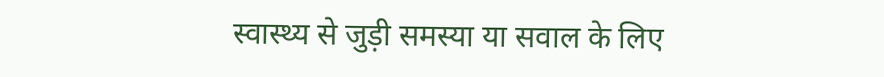स्वास्थ्य से जुड़ी समस्या या सवाल के लिए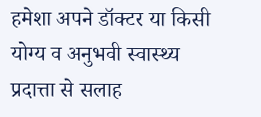हमेशा अपने डॉक्टर या किसी योग्य व अनुभवी स्वास्थ्य प्रदात्ता से सलाह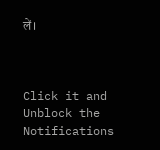लें।



Click it and Unblock the Notifications